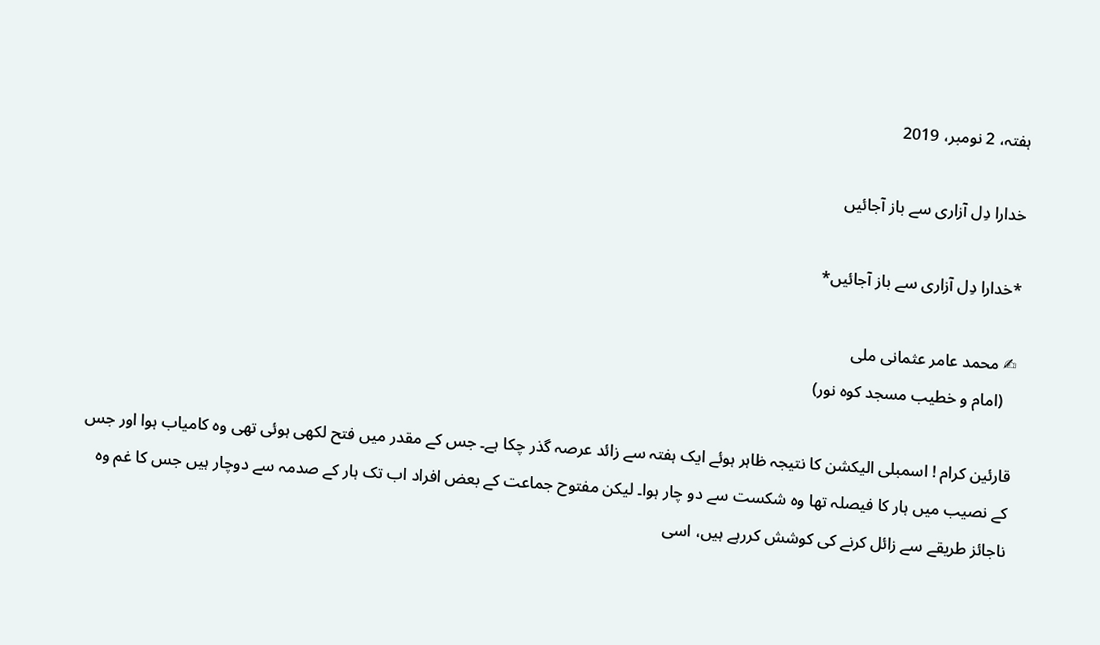ہفتہ، 2 نومبر، 2019

خدارا دِل آزاری سے باز آجائیں

*خدارا دِل آزاری سے باز آجائیں*

✍ محمد عامر عثمانی ملی
   (امام و خطیب مسجد کوہ نور)

قارئین کرام ! اسمبلی الیکشن کا نتیجہ ظاہر ہوئے ایک ہفتہ سے زائد عرصہ گذر چکا ہے۔ جس کے مقدر میں فتح لکھی ہوئی تھی وہ کامیاب ہوا اور جس کے نصیب میں ہار کا فیصلہ تھا وہ شکست سے دو چار ہوا۔ لیکن مفتوح جماعت کے بعض افراد اب تک ہار کے صدمہ سے دوچار ہیں جس کا غم وہ ناجائز طریقے سے زائل کرنے کی کوشش کررہے ہیں، اسی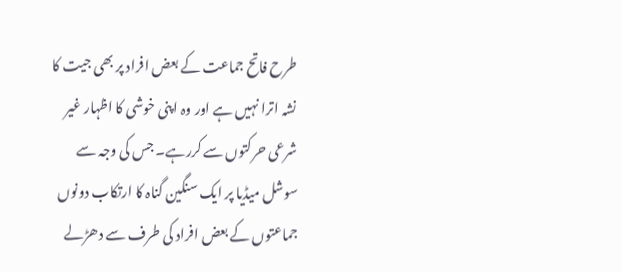طرح فاتح جماعت کے بعض افراد پر بھی جیت کا نشہ اترا نہیں ہے اور وہ اپنی خوشی کا اظہار غیر شرعی حرکتوں سے کررہے۔ جس کی وجہ سے سوشل میڈیا پر ایک سنگین گناہ کا ارتکاب دونوں جماعتوں کے بعض افراد کی طرف سے دھڑلے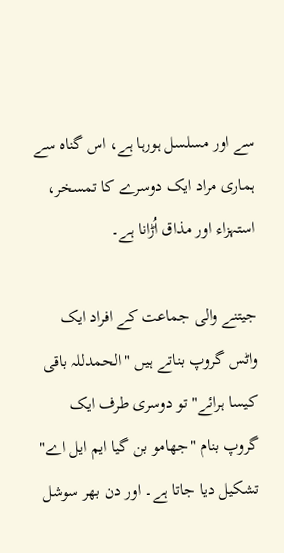سے اور مسلسل ہورہا ہے، اس گناہ سے ہماری مراد ایک دوسرے کا تمسخر، استہزاء اور مذاق اُڑانا ہے۔

جیتنے والی جماعت کے افراد ایک واٹس گروپ بناتے ہیں "الحمدللہ باقی کیسا ہرائے" تو دوسری طرف ایک گروپ بنام "جھامو بن گیا ایم ایل اے" تشکیل دیا جاتا ہے۔ اور دن بھر سوشل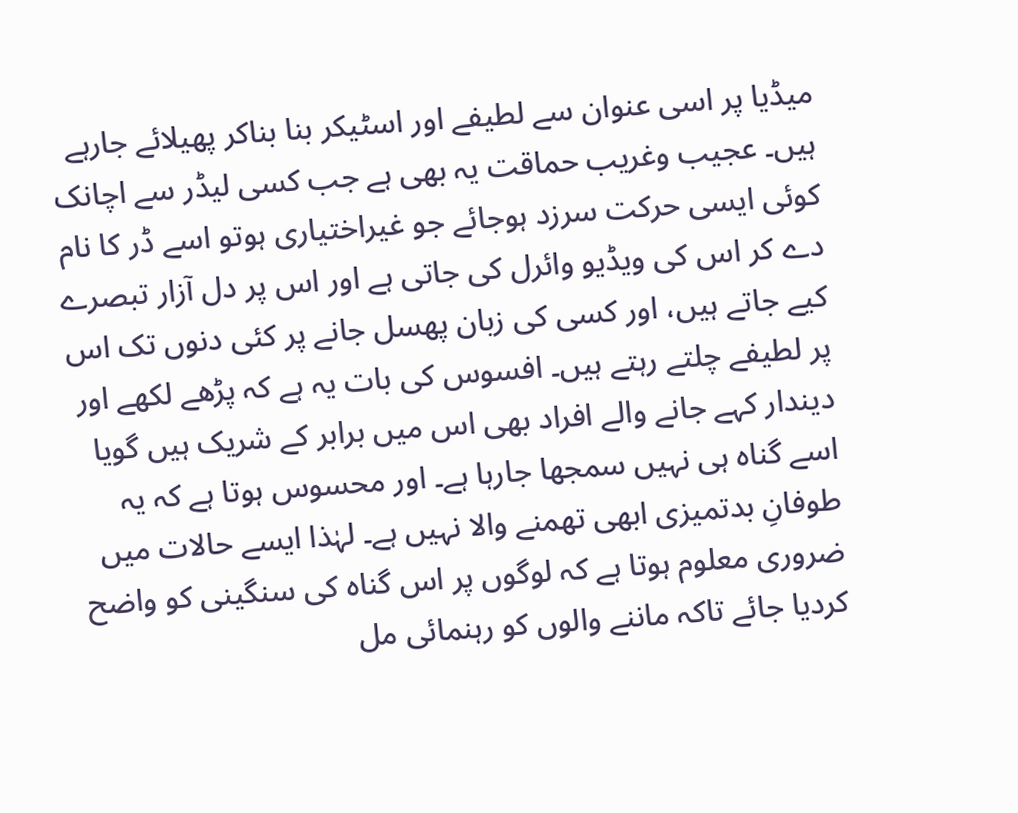میڈیا پر اسی عنوان سے لطیفے اور اسٹیکر بنا بناکر پھیلائے جارہے ہیں۔ عجیب وغریب حماقت یہ بھی ہے جب کسی لیڈر سے اچانک کوئی ایسی حرکت سرزد ہوجائے جو غیراختیاری ہوتو اسے ڈر کا نام دے کر اس کی ویڈیو وائرل کی جاتی ہے اور اس پر دل آزار تبصرے کیے جاتے ہیں، اور کسی کی زبان پھسل جانے پر کئی دنوں تک اس پر لطیفے چلتے رہتے ہیں۔ افسوس کی بات یہ ہے کہ پڑھے لکھے اور دیندار کہے جانے والے افراد بھی اس میں برابر کے شریک ہیں گویا اسے گناہ ہی نہیں سمجھا جارہا ہے۔ اور محسوس ہوتا ہے کہ یہ طوفانِ بدتمیزی ابھی تھمنے والا نہیں ہے۔ لہٰذا ایسے حالات میں ضروری معلوم ہوتا ہے کہ لوگوں پر اس گناہ کی سنگینی کو واضح کردیا جائے تاکہ ماننے والوں کو رہنمائی مل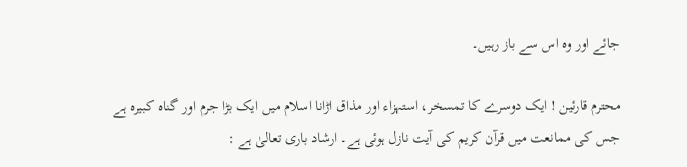جائے اور وہ اس سے باز رہیں۔

محترم قارئین ! ایک دوسرے کا تمسخر، استہزاء اور مذاق اڑانا اسلام میں ایک بڑا جرم اور گناہ کبیرہ ہے جس کی ممانعت میں قرآن کریم کی آیت نازل ہوئی ہے۔ ارشاد باری تعالیٰ ہے :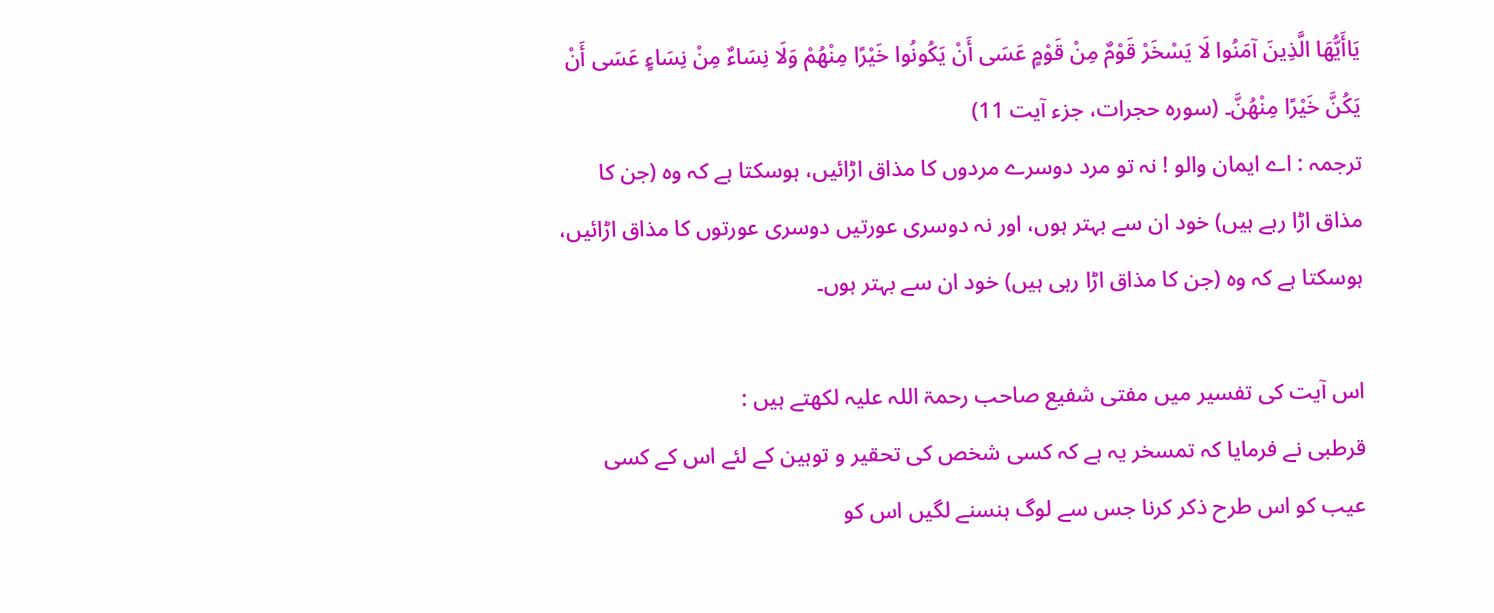يَاأَيُّهَا الَّذِينَ آمَنُوا لَا يَسْخَرْ قَوْمٌ مِنْ قَوْمٍ عَسَى أَنْ يَكُونُوا خَيْرًا مِنْهُمْ وَلَا نِسَاءٌ مِنْ نِسَاءٍ عَسَى أَنْ يَكُنَّ خَيْرًا مِنْهُنَّ۔ (سورہ حجرات، جزء آیت 11)
ترجمہ : اے ایمان والو ! نہ تو مرد دوسرے مردوں کا مذاق اڑائیں، ہوسکتا ہے کہ وہ (جن کا مذاق اڑا رہے ہیں) خود ان سے بہتر ہوں، اور نہ دوسری عورتیں دوسری عورتوں کا مذاق اڑائیں، ہوسکتا ہے کہ وہ (جن کا مذاق اڑا رہی ہیں) خود ان سے بہتر ہوں۔

اس آیت کی تفسیر میں مفتی شفیع صاحب رحمۃ اللہ علیہ لکھتے ہیں :
قرطبی نے فرمایا کہ تمسخر یہ ہے کہ کسی شخص کی تحقیر و توہین کے لئے اس کے کسی عیب کو اس طرح ذکر کرنا جس سے لوگ ہنسنے لگیں اس کو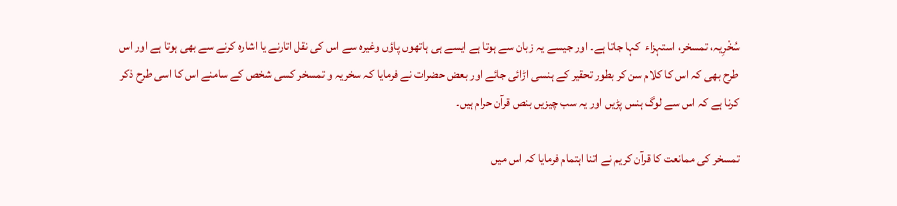سُخْرِیہ، تمسخر، استہزاء  کہا جاتا ہے۔ اور جیسے یہ زبان سے ہوتا ہے ایسے ہی ہاتھوں پاؤں وغیرہ سے اس کی نقل اتارنے یا اشارہ کرنے سے بھی ہوتا ہے اور اس طرح بھی کہ اس کا کلام سن کر بطور تحقیر کے ہنسی اڑائی جائے اور بعض حضرات نے فرمایا کہ سخریہ و تمسخر کسی شخص کے سامنے اس کا اسی طرح ذکر کرنا ہے کہ اس سے لوگ ہنس پڑیں اور یہ سب چیزیں بنص قرآن حرام ہیں۔

تمسخر کی ممانعت کا قرآن کریم نے اتنا اہتمام فرمایا کہ اس میں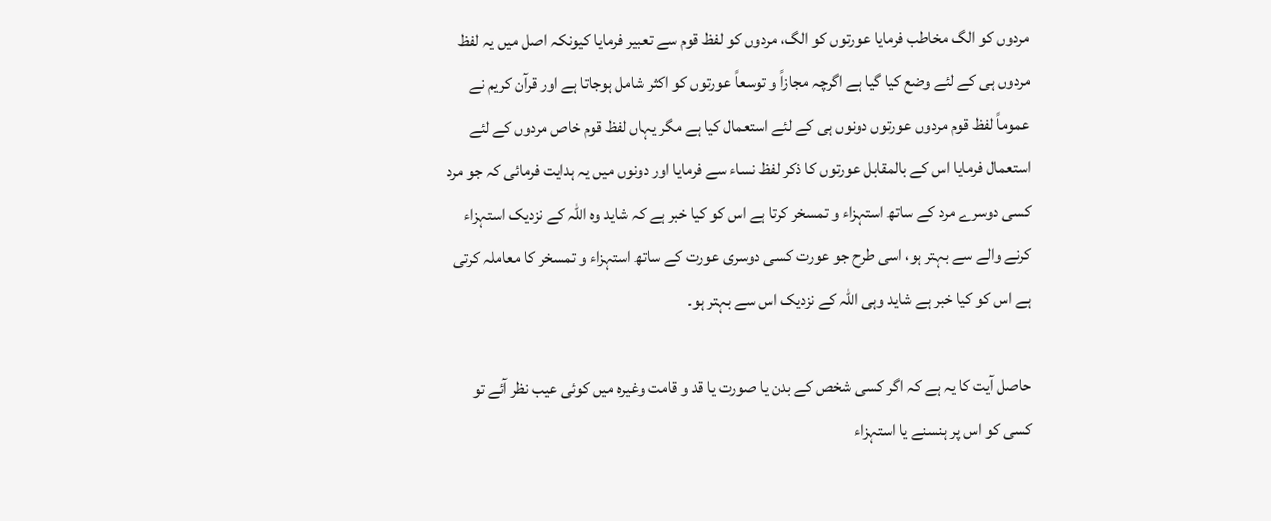مردوں کو الگ مخاطب فرمایا عورتوں کو الگ، مردوں کو لفظ قوم سے تعبیر فرمایا کیونکہ اصل میں یہ لفظ مردوں ہی کے لئے وضع کیا گیا ہے اگرچہ مجازاً و توسعاً عورتوں کو اکثر شامل ہوجاتا ہے اور قرآن کریم نے عموماً لفظ قوم مردوں عورتوں دونوں ہی کے لئے استعمال کیا ہے مگر یہاں لفظ قوم خاص مردوں کے لئے استعمال فرمایا اس کے بالمقابل عورتوں کا ذکر لفظ نساء سے فرمایا اور دونوں میں یہ ہدایت فرمائی کہ جو مرد کسی دوسرے مرد کے ساتھ استہزاء و تمسخر کرتا ہے اس کو کیا خبر ہے کہ شاید وہ اللہ کے نزدیک استہزاء کرنے والے سے بہتر ہو، اسی طرح جو عورت کسی دوسری عورت کے ساتھ استہزاء و تمسخر کا معاملہ کرتی ہے اس کو کیا خبر ہے شاید وہی اللہ کے نزدیک اس سے بہتر ہو۔

حاصل آیت کا یہ ہے کہ اگر کسی شخص کے بدن یا صورت یا قد و قامت وغیرہ میں کوئی عیب نظر آئے تو کسی کو اس پر ہنسنے یا استہزاء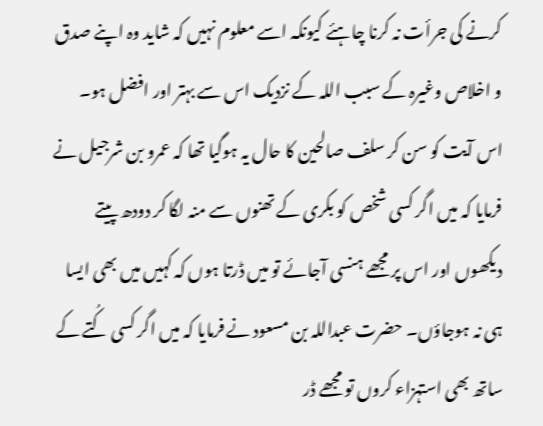کرنے کی جرأت نہ کرنا چاہئے کیونکہ اسے معلوم نہیں کہ شاید وہ اپنے صدق و اخلاص وغیرہ کے سبب اللہ کے نزدیک اس سے بہتر اور افضل ہو۔ اس آیت کو سن کر سلف صالحین کا حال یہ ہوگیا تھا کہ عمرو بن شرجیل نے فرمایا کہ میں اگر کسی شخص کو بکری کے تھنوں سے منہ لگا کر دودھ پیتے دیکھوں اور اس پر مجھے ہنسی آجائے تو میں ڈرتا ہوں کہ کہیں میں بھی ایسا ہی نہ ہوجاؤں۔ حضرت عبداللہ بن مسعود نے فرمایا کہ میں اگر کسی کُتے کے ساتھ بھی استہزاء کروں تو مجھے ڈر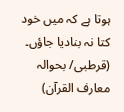ہوتا ہے کہ میں خود کتا نہ بنادیا جاؤں۔ (قرطبی/ بحوالہ معارف القرآن)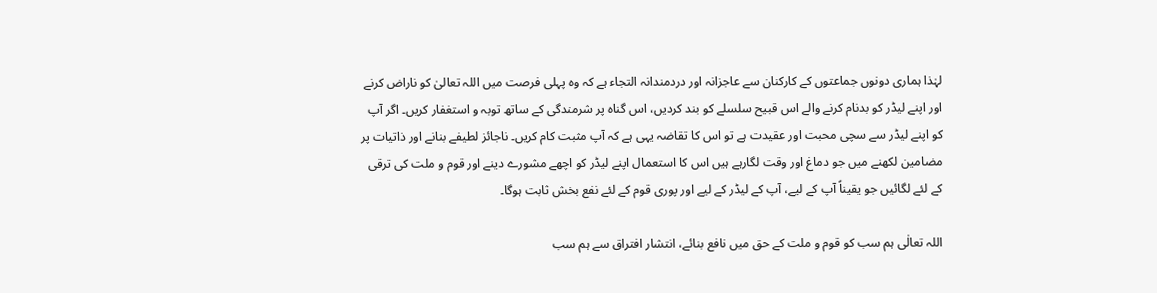لہٰذا ہماری دونوں جماعتوں کے کارکنان سے عاجزانہ اور دردمندانہ التجاء ہے کہ وہ پہلی فرصت میں اللہ تعالیٰ کو ناراض کرنے اور اپنے لیڈر کو بدنام کرنے والے اس قبیح سلسلے کو بند کردیں، اس گناہ پر شرمندگی کے ساتھ توبہ و استغفار کریں۔ اگر آپ کو اپنے لیڈر سے سچی محبت اور عقیدت ہے تو اس کا تقاضہ یہی ہے کہ آپ مثبت کام کریں۔ ناجائز لطیفے بنانے اور ذاتیات پر مضامین لکھنے میں جو دماغ اور وقت لگارہے ہیں اس کا استعمال اپنے لیڈر کو اچھے مشورے دینے اور قوم و ملت کی ترقی کے لئے لگائیں جو یقیناً آپ کے لیے، آپ کے لیڈر کے لیے اور پوری قوم کے لئے نفع بخش ثابت ہوگا۔

اللہ تعالٰی ہم سب کو قوم و ملت کے حق میں نافع بنائے، انتشار افتراق سے ہم سب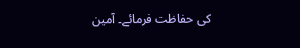کی حفاظت فرمائے۔ آمین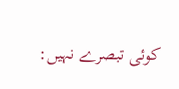کوئی تبصرے نہیں: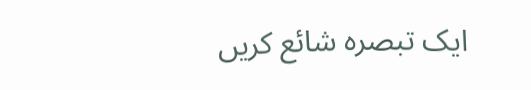ایک تبصرہ شائع کریں